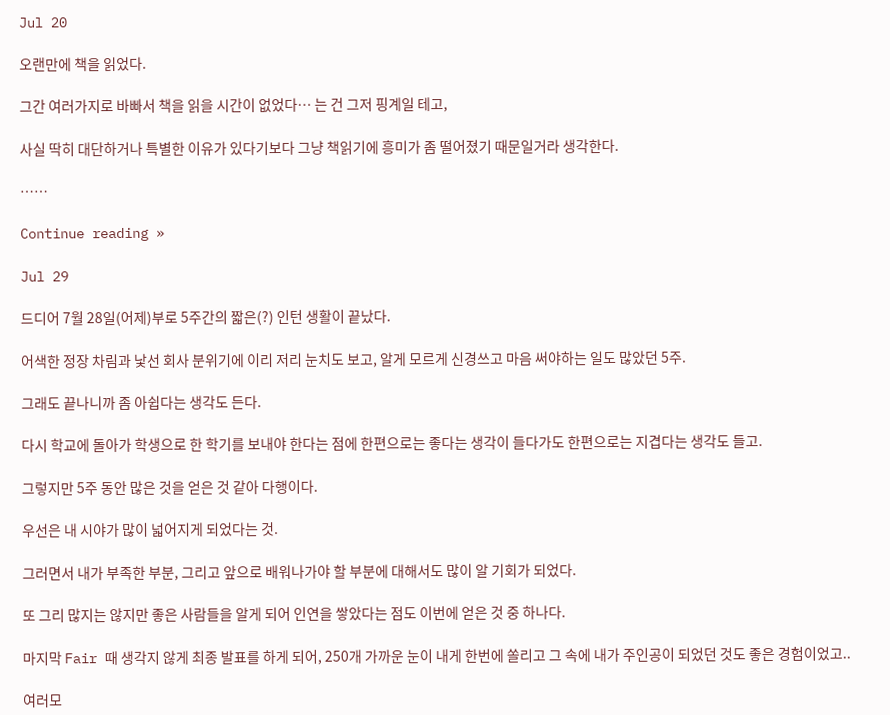Jul 20

오랜만에 책을 읽었다.

그간 여러가지로 바빠서 책을 읽을 시간이 없었다… 는 건 그저 핑계일 테고,

사실 딱히 대단하거나 특별한 이유가 있다기보다 그냥 책읽기에 흥미가 좀 떨어졌기 때문일거라 생각한다.

……

Continue reading »

Jul 29

드디어 7월 28일(어제)부로 5주간의 짧은(?) 인턴 생활이 끝났다.

어색한 정장 차림과 낯선 회사 분위기에 이리 저리 눈치도 보고, 알게 모르게 신경쓰고 마음 써야하는 일도 많았던 5주.

그래도 끝나니까 좀 아쉽다는 생각도 든다.

다시 학교에 돌아가 학생으로 한 학기를 보내야 한다는 점에 한편으로는 좋다는 생각이 들다가도 한편으로는 지겹다는 생각도 들고.

그렇지만 5주 동안 많은 것을 얻은 것 같아 다행이다.

우선은 내 시야가 많이 넓어지게 되었다는 것.

그러면서 내가 부족한 부분, 그리고 앞으로 배워나가야 할 부분에 대해서도 많이 알 기회가 되었다.

또 그리 많지는 않지만 좋은 사람들을 알게 되어 인연을 쌓았다는 점도 이번에 얻은 것 중 하나다.

마지막 Fair 때 생각지 않게 최종 발표를 하게 되어, 250개 가까운 눈이 내게 한번에 쏠리고 그 속에 내가 주인공이 되었던 것도 좋은 경험이었고..

여러모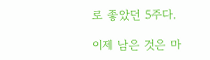로 좋았던 5주다.

이제 남은 것은 마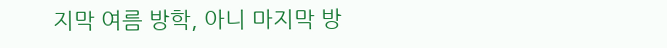지막 여름 방학, 아니 마지막 방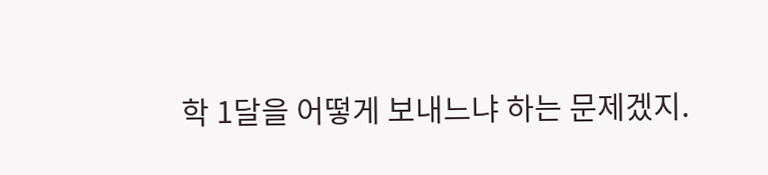학 1달을 어떻게 보내느냐 하는 문제겠지.